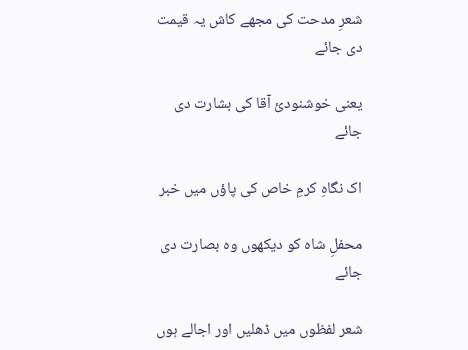شعرِ مدحت کی مجھے کاش یہ قیمت دی جائے

یعنی خوشنودیٔ آقا کی بشارت دی جائے

اک نگاہِ کرمِ خاص کی پاؤں میں خبر

محفلِ شاہ کو دیکھوں وہ بصارت دی جائے

شعر لفظوں میں ڈھلیں اور اجالے ہوں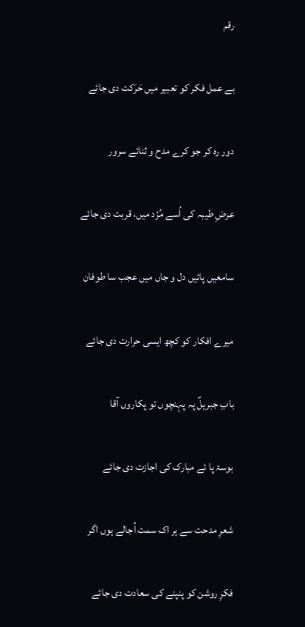رقم

بے عمل فکر کو تعبیر میں حَرَکت دی جائے

دور رہ کر جو کرے مدح و ثنائے سرور

عرضِ طیبہ کی اُسے مُزْد میں، قربت دی جائے

سامعیں پائیں دل و جاں میں عجب سا طوفان

میرے افکار کو کچھ ایسی حرارت دی جائے

بابِ جبریلؑ پہ پہنچوں تو پکاروں آقا

بوسۂ پا ئے مبارک کی اجازت دی جائے

شعرِ مدحت سے ہر اک سمت اُجالے ہوں اگر

فکرِ روشن کو پنپنے کی سعادت دی جائے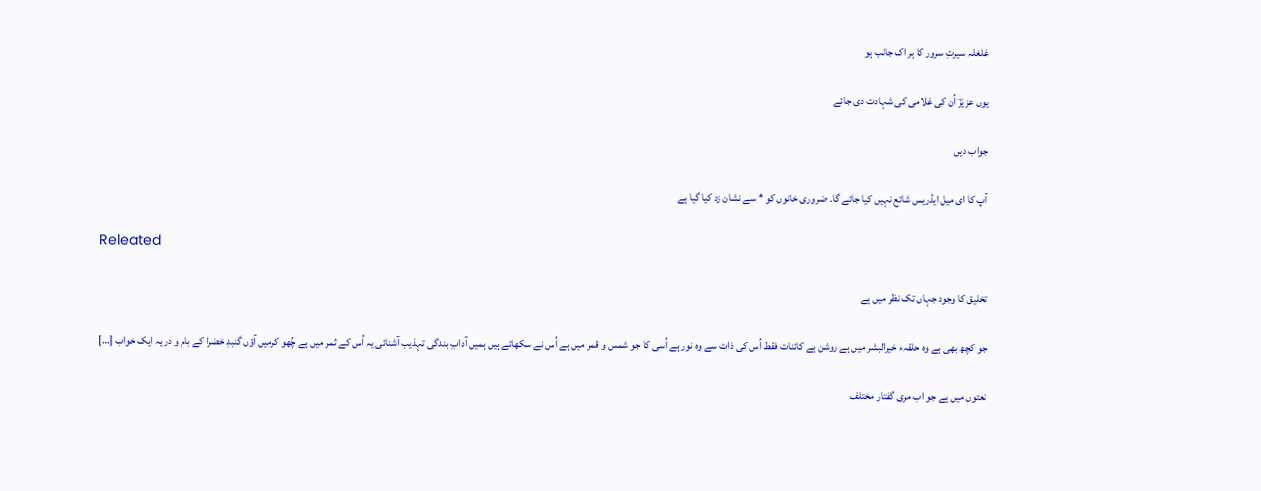غلغلہ سیرتِ سرور کا ہر اک جانب ہو

یوں عزیزؔ اُن کی غلامی کی شہادت دی جائے

جواب دیں

آپ کا ای میل ایڈریس شائع نہیں کیا جائے گا۔ ضروری خانوں کو * سے نشان زد کیا گیا ہے

Releated

تخلیق کا وجود جہاں تک نظر میں ہے

جو کچھ بھی ہے وہ حلقہء خیرالبشر میں ہے روشن ہے کائنات فقط اُس کی ذات سے وہ نور ہے اُسی کا جو شمس و قمر میں ہے اُس نے سکھائے ہیں ہمیں آدابِ بندگی تہذیب آشنائی یہ اُس کے ثمر میں ہے چُھو کرمیں آؤں گنبدِ خضرا کے بام و در یہ ایک خواب […]

نعتوں میں ہے جو اب مری گفتار مختلف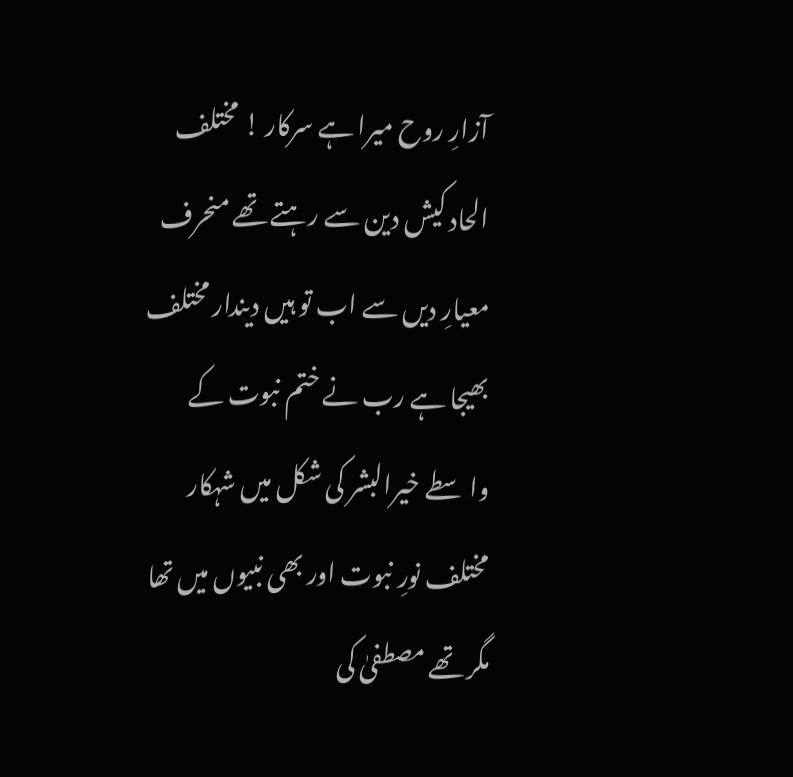آزارِ روح میرا ہے سرکار ! مختلف الحاد کیش دین سے رہتے تھے منحرف معیارِ دیں سے اب تو ہیں دیندار مختلف بھیجا ہے رب نے ختم نبوت کے واسطے خیرالبشر کی شکل میں شہکار مختلف نورِ نبوت اور بھی نبیوں میں تھا مگر تھے مصطفیٰ کی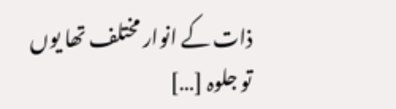ذات کے انوار مختلف تھا یوں تو جلوہ […]